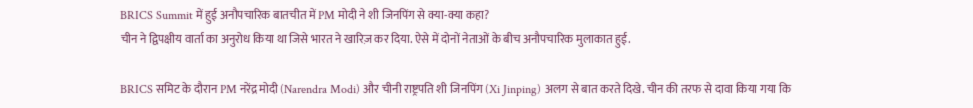BRICS Summit में हुई अनौपचारिक बातचीत में PM मोदी ने शी जिनपिंग से क्या-क्या कहा?
चीन ने द्विपक्षीय वार्ता का अनुरोध किया था जिसे भारत ने खारिज़ कर दिया. ऐसे में दोनों नेताओं के बीच अनौपचारिक मुलाकात हुई.

BRICS समिट के दौरान PM नरेंद्र मोदी (Narendra Modi) और चीनी राष्ट्रपति शी जिनपिंग (Xi Jinping) अलग से बात करते दिखे. चीन की तरफ से दावा किया गया कि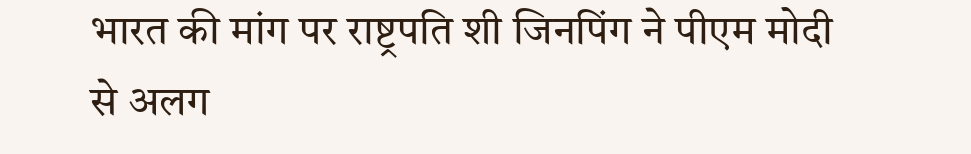भारत की मांग पर राष्ट्रपति शी जिनपिंग ने पीएम मोदी से अलग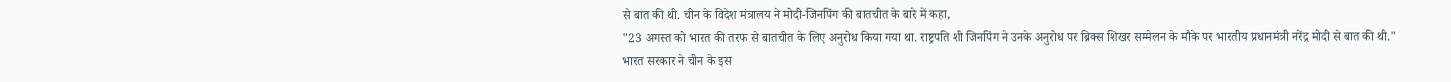से बात की थी. चीन के विदेश मंत्रालय ने मोदी-जिनपिंग की बातचीत के बारे में कहा,
"23 अगस्त को भारत की तरफ से बातचीत के लिए अनुरोध किया गया था. राष्ट्रपति शी जिनपिंग ने उनके अनुरोध पर ब्रिक्स शिखर सम्मेलन के मौके पर भारतीय प्रधानमंत्री नरेंद्र मोदी से बात की थी."
भारत सरकार ने चीन के इस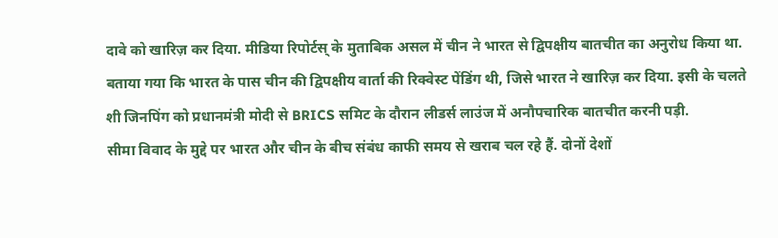दावे को खारिज़ कर दिया. मीडिया रिपोर्टस् के मुताबिक असल में चीन ने भारत से द्विपक्षीय बातचीत का अनुरोध किया था. बताया गया कि भारत के पास चीन की द्विपक्षीय वार्ता की रिक्वेस्ट पेंडिंग थी, जिसे भारत ने खारिज़ कर दिया. इसी के चलते शी जिनपिंग को प्रधानमंत्री मोदी से BRICS समिट के दौरान लीडर्स लाउंज में अनौपचारिक बातचीत करनी पड़ी.
सीमा विवाद के मुद्दे पर भारत और चीन के बीच संबंध काफी समय से खराब चल रहे हैं. दोनों देशों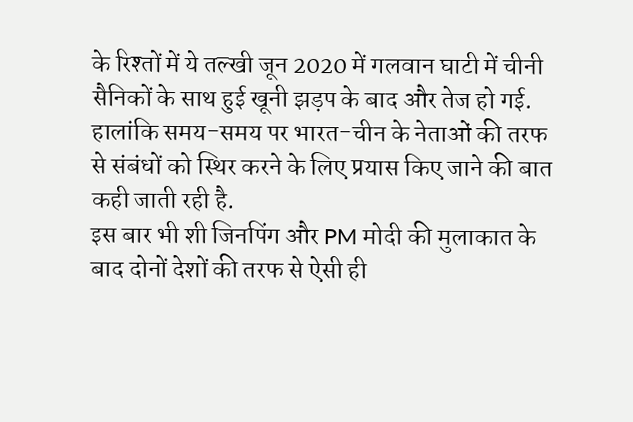के रिश्तों में ये तल्खी जून 2020 में गलवान घाटी में चीनी सैनिकों के साथ हुई खूनी झड़प के बाद और तेज हो गई. हालांकि समय-समय पर भारत-चीन के नेताओं की तरफ से संबंधों को स्थिर करने के लिए प्रयास किए जाने की बात कही जाती रही है.
इस बार भी शी जिनपिंग और PM मोदी की मुलाकात के बाद दोनों देशों की तरफ से ऐसी ही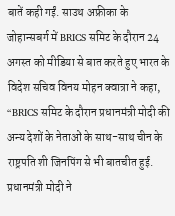बातें कही गईं. साउथ अफ्रीका के जोहान्सबर्ग में BRICS समिट के दौरान 24 अगस्त को मीडिया से बात करते हुए भारत के विदेश सचिव विनय मोहन क्वात्रा ने कहा,
“BRICS समिट के दौरान प्रधानमंत्री मोदी की अन्य देशों के नेताओं के साथ-साथ चीन के राष्ट्रपति शी जिनपिंग से भी बातचीत हुई. प्रधानमंत्री मोदी ने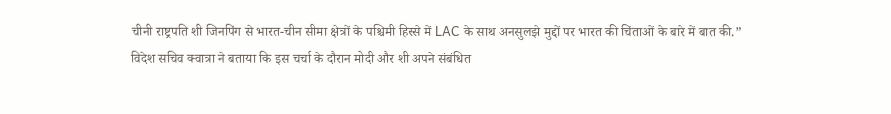चीनी राष्ट्रपति शी जिनपिंग से भारत-चीन सीमा क्षेत्रों के पश्चिमी हिस्से में LAC के साथ अनसुलझे मुद्दों पर भारत की चिंताओं के बारे में बात की.”
विदेश सचिव क्वात्रा ने बताया कि इस चर्चा के दौरान मोदी और शी अपने संबंधित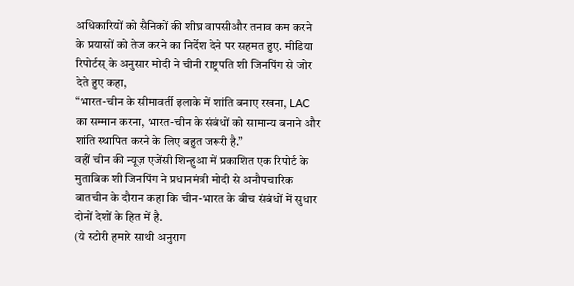अधिकारियों को सैनिकों की शीघ्र वापसीऔर तनाव कम करने के प्रयासों को तेज करने का निर्देश देने पर सहमत हुए. मीडिया रिपोर्टस् के अनुसार मोदी ने चीनी राष्ट्रपति शी जिनपिंग से जोर देते हुए कहा,
“भारत-चीन के सीमावर्ती इलाके में शांति बनाए रखना, LAC का सम्मान करना, भारत-चीन के संबंधों को सामान्य बनाने और शांति स्थापित करने के लिए बहुत जरूरी है.”
वहीं चीन की न्यूज़ एजेंसी शिन्हुआ में प्रकाशित एक रिपोर्ट के मुताबिक शी जिनपिंग ने प्रधानमंत्री मोदी से अनौपचारिक बातचीन के दौरान कहा कि चीन-भारत के बीच संबंधों में सुधार दोनों देशों के हित में है.
(ये स्टोरी हमारे साथी अनुराग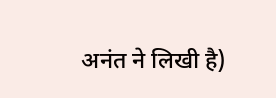अनंत ने लिखी है)